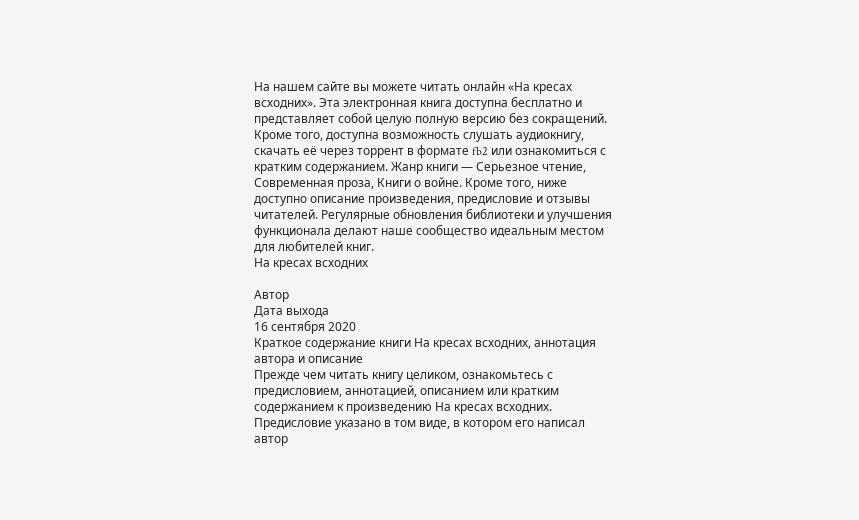На нашем сайте вы можете читать онлайн «На кресах всходних». Эта электронная книга доступна бесплатно и представляет собой целую полную версию без сокращений. Кроме того, доступна возможность слушать аудиокнигу, скачать её через торрент в формате fb2 или ознакомиться с кратким содержанием. Жанр книги — Серьезное чтение, Современная проза, Книги о войне. Кроме того, ниже доступно описание произведения, предисловие и отзывы читателей. Регулярные обновления библиотеки и улучшения функционала делают наше сообщество идеальным местом для любителей книг.
На кресах всходних

Автор
Дата выхода
16 сентября 2020
Краткое содержание книги На кресах всходних, аннотация автора и описание
Прежде чем читать книгу целиком, ознакомьтесь с предисловием, аннотацией, описанием или кратким содержанием к произведению На кресах всходних. Предисловие указано в том виде, в котором его написал автор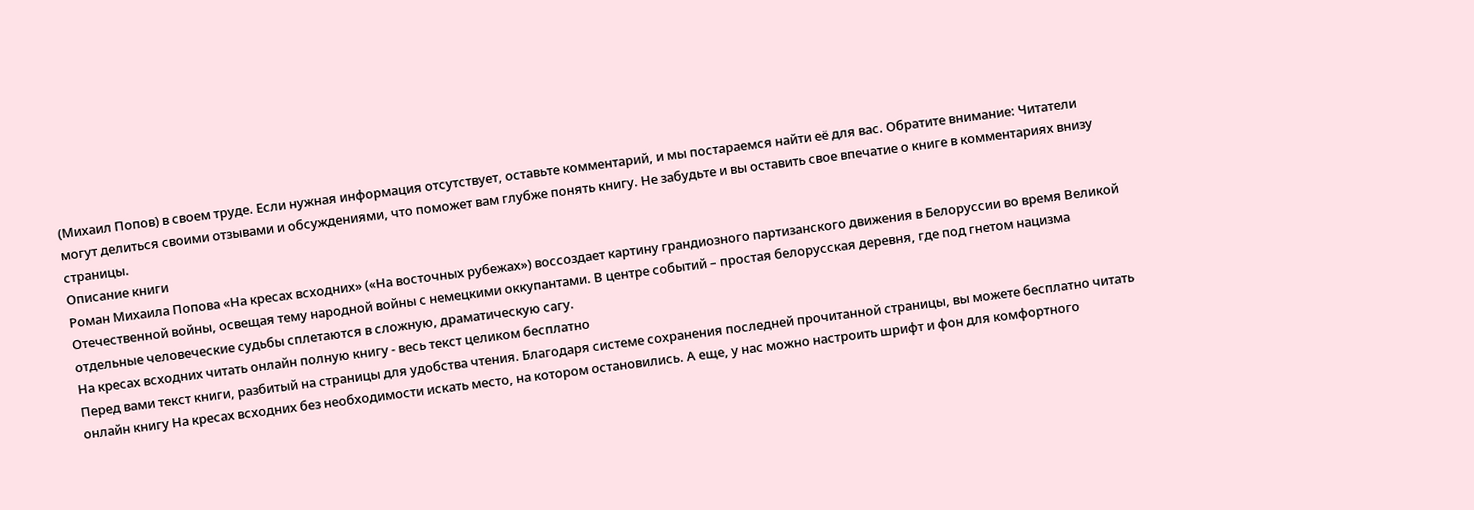(Михаил Попов) в своем труде. Если нужная информация отсутствует, оставьте комментарий, и мы постараемся найти её для вас. Обратите внимание: Читатели могут делиться своими отзывами и обсуждениями, что поможет вам глубже понять книгу. Не забудьте и вы оставить свое впечатие о книге в комментариях внизу страницы.
Описание книги
Роман Михаила Попова «На кресах всходних» («На восточных рубежах») воссоздает картину грандиозного партизанского движения в Белоруссии во время Великой Отечественной войны, освещая тему народной войны с немецкими оккупантами. В центре событий – простая белорусская деревня, где под гнетом нацизма отдельные человеческие судьбы сплетаются в сложную, драматическую сагу.
На кресах всходних читать онлайн полную книгу - весь текст целиком бесплатно
Перед вами текст книги, разбитый на страницы для удобства чтения. Благодаря системе сохранения последней прочитанной страницы, вы можете бесплатно читать онлайн книгу На кресах всходних без необходимости искать место, на котором остановились. А еще, у нас можно настроить шрифт и фон для комфортного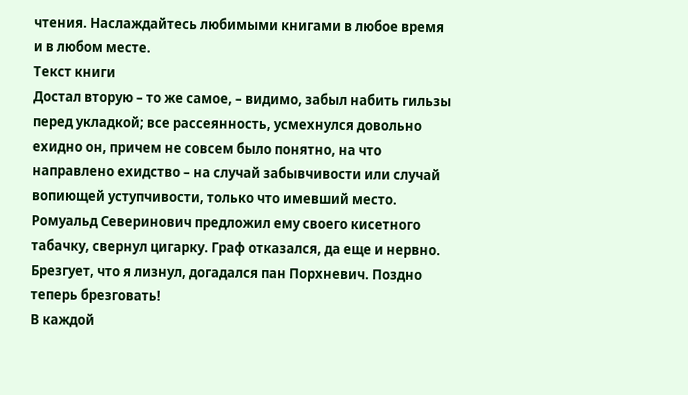чтения. Наслаждайтесь любимыми книгами в любое время и в любом месте.
Текст книги
Достал вторую – то же самое, – видимо, забыл набить гильзы перед укладкой; все рассеянность, усмехнулся довольно ехидно он, причем не совсем было понятно, на что направлено ехидство – на случай забывчивости или случай вопиющей уступчивости, только что имевший место.
Ромуальд Северинович предложил ему своего кисетного табачку, свернул цигарку. Граф отказался, да еще и нервно. Брезгует, что я лизнул, догадался пан Порхневич. Поздно теперь брезговать!
В каждой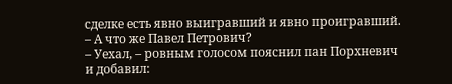сделке есть явно выигравший и явно проигравший.
– А что же Павел Петрович?
– Уехал, – ровным голосом пояснил пан Порхневич и добавил: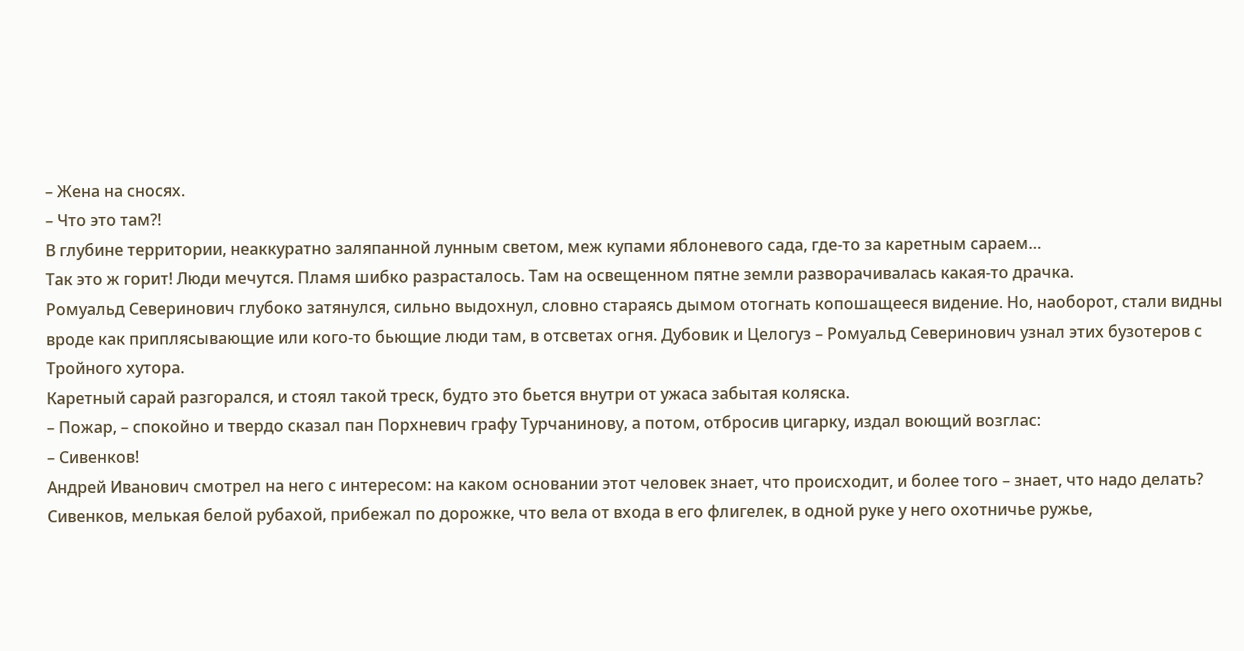– Жена на сносях.
– Что это там?!
В глубине территории, неаккуратно заляпанной лунным светом, меж купами яблоневого сада, где-то за каретным сараем…
Так это ж горит! Люди мечутся. Пламя шибко разрасталось. Там на освещенном пятне земли разворачивалась какая-то драчка.
Ромуальд Северинович глубоко затянулся, сильно выдохнул, словно стараясь дымом отогнать копошащееся видение. Но, наоборот, стали видны вроде как приплясывающие или кого-то бьющие люди там, в отсветах огня. Дубовик и Целогуз – Ромуальд Северинович узнал этих бузотеров с Тройного хутора.
Каретный сарай разгорался, и стоял такой треск, будто это бьется внутри от ужаса забытая коляска.
– Пожар, – спокойно и твердо сказал пан Порхневич графу Турчанинову, а потом, отбросив цигарку, издал воющий возглас:
– Сивенков!
Андрей Иванович смотрел на него с интересом: на каком основании этот человек знает, что происходит, и более того – знает, что надо делать?
Сивенков, мелькая белой рубахой, прибежал по дорожке, что вела от входа в его флигелек, в одной руке у него охотничье ружье,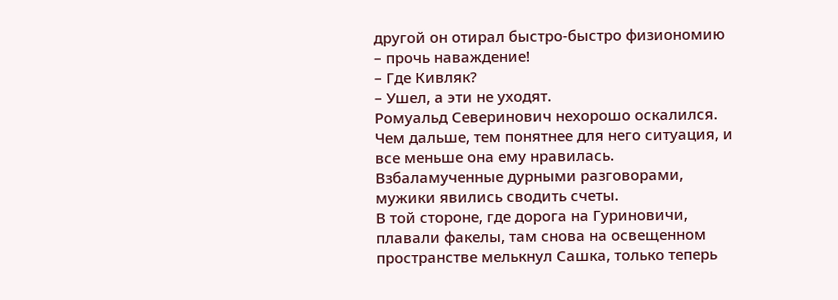другой он отирал быстро-быстро физиономию – прочь наваждение!
– Где Кивляк?
– Ушел, а эти не уходят.
Ромуальд Северинович нехорошо оскалился. Чем дальше, тем понятнее для него ситуация, и все меньше она ему нравилась. Взбаламученные дурными разговорами, мужики явились сводить счеты.
В той стороне, где дорога на Гуриновичи, плавали факелы, там снова на освещенном пространстве мелькнул Сашка, только теперь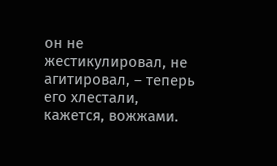он не жестикулировал, не агитировал, – теперь его хлестали, кажется, вожжами.